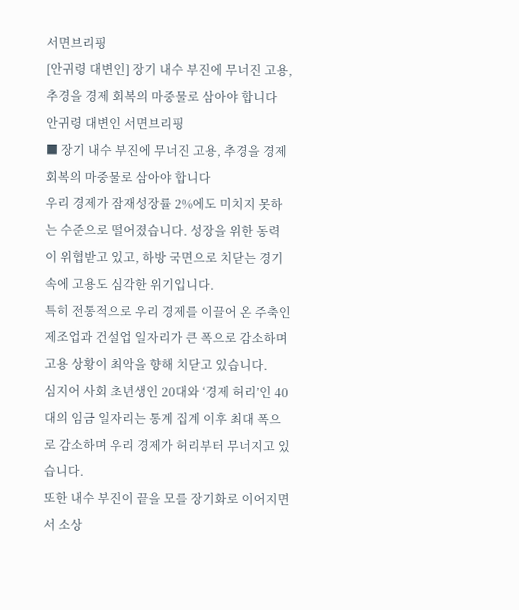서면브리핑
[안귀령 대변인] 장기 내수 부진에 무너진 고용, 추경을 경제 회복의 마중물로 삼아야 합니다
안귀령 대변인 서면브리핑
■ 장기 내수 부진에 무너진 고용, 추경을 경제 회복의 마중물로 삼아야 합니다
우리 경제가 잠재성장률 2%에도 미치지 못하는 수준으로 떨어졌습니다. 성장을 위한 동력이 위협받고 있고, 하방 국면으로 치닫는 경기 속에 고용도 심각한 위기입니다.
특히 전통적으로 우리 경제를 이끌어 온 주축인 제조업과 건설업 일자리가 큰 폭으로 감소하며 고용 상황이 최악을 향해 치닫고 있습니다.
심지어 사회 초년생인 20대와 ‘경제 허리’인 40대의 임금 일자리는 통계 집계 이후 최대 폭으로 감소하며 우리 경제가 허리부터 무너지고 있습니다.
또한 내수 부진이 끝을 모를 장기화로 이어지면서 소상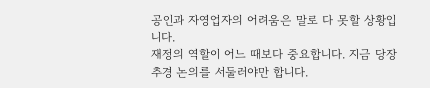공인과 자영업자의 어려움은 말로 다 못할 상황입니다.
재정의 역할이 어느 때보다 중요합니다. 지금 당장 추경 논의를 서둘러야만 합니다.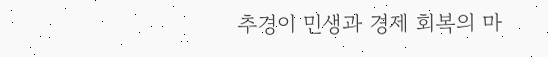추경이 민생과 경제 회복의 마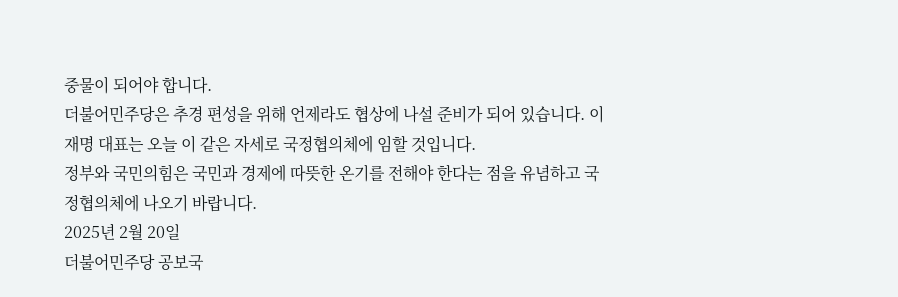중물이 되어야 합니다.
더불어민주당은 추경 편성을 위해 언제라도 협상에 나설 준비가 되어 있습니다. 이재명 대표는 오늘 이 같은 자세로 국정협의체에 임할 것입니다.
정부와 국민의힘은 국민과 경제에 따뜻한 온기를 전해야 한다는 점을 유념하고 국정협의체에 나오기 바랍니다.
2025년 2월 20일
더불어민주당 공보국